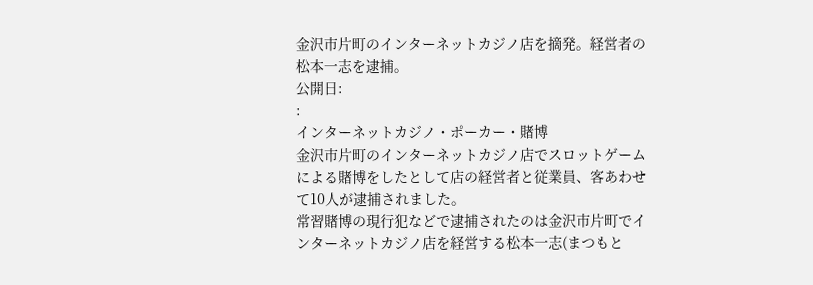金沢市片町のインターネットカジノ店を摘発。経営者の松本一志を逮捕。
公開日:
:
インターネットカジノ・ポーカー・賭博
金沢市片町のインターネットカジノ店でスロットゲームによる賭博をしたとして店の経営者と従業員、客あわせて10人が逮捕されました。
常習賭博の現行犯などで逮捕されたのは金沢市片町でインターネットカジノ店を経営する松本一志(まつもと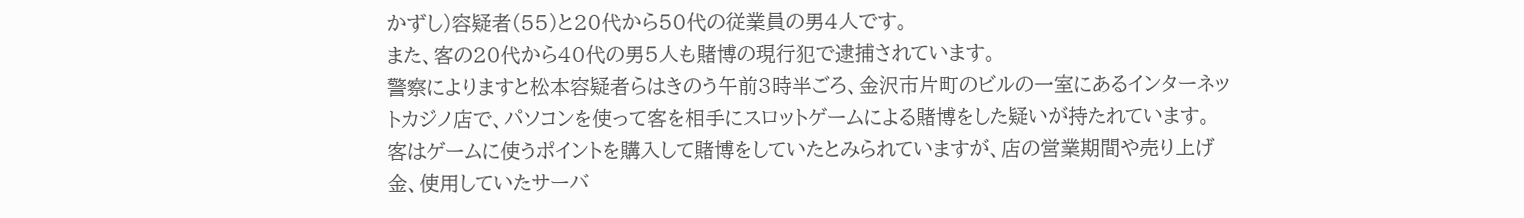かずし)容疑者(55)と20代から50代の従業員の男4人です。
また、客の20代から40代の男5人も賭博の現行犯で逮捕されています。
警察によりますと松本容疑者らはきのう午前3時半ごろ、金沢市片町のビルの一室にあるインターネットカジノ店で、パソコンを使って客を相手にスロットゲームによる賭博をした疑いが持たれています。
客はゲームに使うポイントを購入して賭博をしていたとみられていますが、店の営業期間や売り上げ金、使用していたサーバ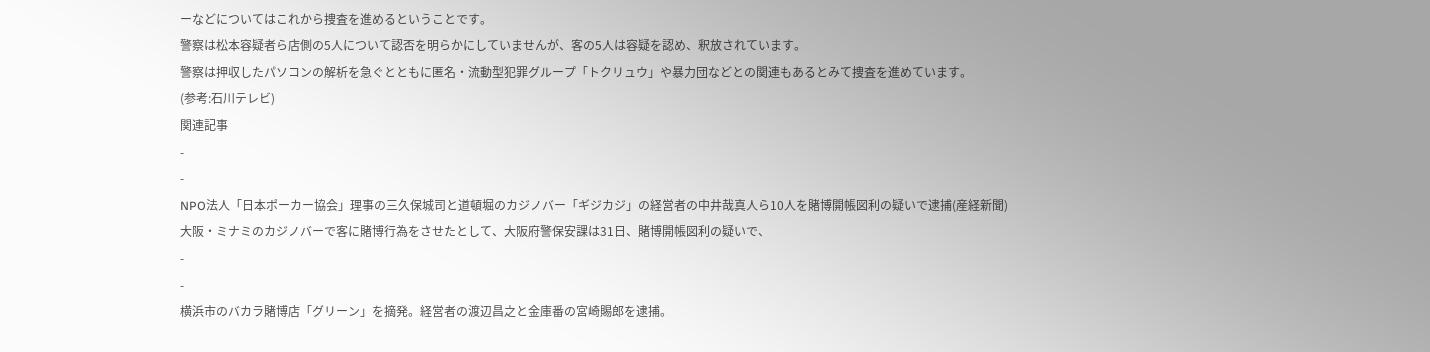ーなどについてはこれから捜査を進めるということです。
警察は松本容疑者ら店側の5人について認否を明らかにしていませんが、客の5人は容疑を認め、釈放されています。
警察は押収したパソコンの解析を急ぐとともに匿名・流動型犯罪グループ「トクリュウ」や暴力団などとの関連もあるとみて捜査を進めています。
(参考:石川テレビ)
関連記事
-
-
NPO法人「日本ポーカー協会」理事の三久保城司と道頓堀のカジノバー「ギジカジ」の経営者の中井哉真人ら10人を賭博開帳図利の疑いで逮捕(産経新聞)
大阪・ミナミのカジノバーで客に賭博行為をさせたとして、大阪府警保安課は31日、賭博開帳図利の疑いで、
-
-
横浜市のバカラ賭博店「グリーン」を摘発。経営者の渡辺昌之と金庫番の宮崎賜郎を逮捕。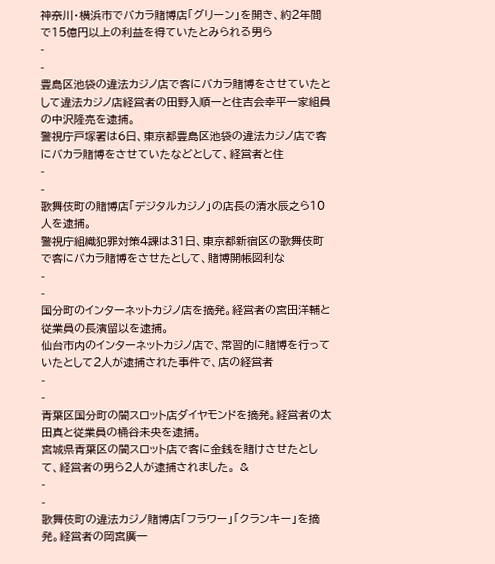神奈川・横浜市でバカラ賭博店「グリーン」を開き、約2年間で15億円以上の利益を得ていたとみられる男ら
-
-
豊島区池袋の違法カジノ店で客にバカラ賭博をさせていたとして違法カジノ店経営者の田野入順一と住吉会幸平一家組員の中沢隆亮を逮捕。
警視庁戸塚署は6日、東京都豊島区池袋の違法カジノ店で客にバカラ賭博をさせていたなどとして、経営者と住
-
-
歌舞伎町の賭博店「デジタルカジノ」の店長の清水辰之ら10人を逮捕。
警視庁組織犯罪対策4課は31日、東京都新宿区の歌舞伎町で客にバカラ賭博をさせたとして、賭博開帳図利な
-
-
国分町のインターネットカジノ店を摘発。経営者の宮田洋輔と従業員の長濱留以を逮捕。
仙台市内のインターネットカジノ店で、常習的に賭博を行っていたとして2人が逮捕された事件で、店の経営者
-
-
青葉区国分町の闇スロット店ダイヤモンドを摘発。経営者の太田真と従業員の桶谷未央を逮捕。
宮城県青葉区の闇スロット店で客に金銭を賭けさせたとして、経営者の男ら2人が逮捕されました。 &
-
-
歌舞伎町の違法カジノ賭博店「フラワー」「クランキー」を摘発。経営者の岡宮廣一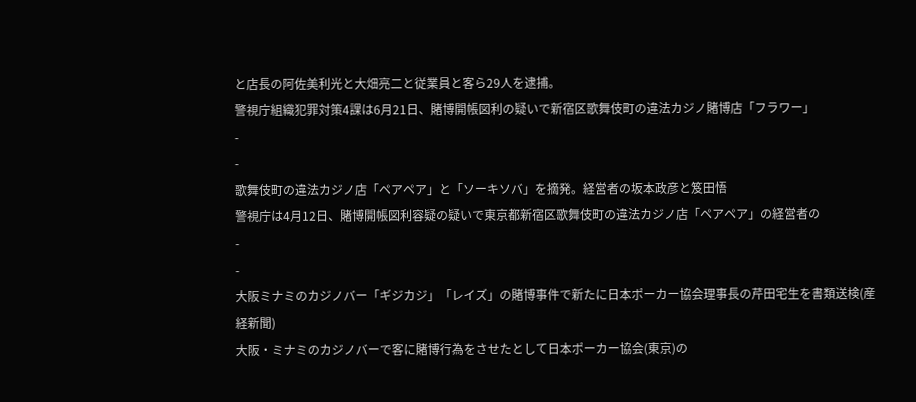と店長の阿佐美利光と大畑亮二と従業員と客ら29人を逮捕。
警視庁組織犯罪対策4課は6月21日、賭博開帳図利の疑いで新宿区歌舞伎町の違法カジノ賭博店「フラワー」
-
-
歌舞伎町の違法カジノ店「ペアペア」と「ソーキソバ」を摘発。経営者の坂本政彦と笈田悟
警視庁は4月12日、賭博開帳図利容疑の疑いで東京都新宿区歌舞伎町の違法カジノ店「ペアペア」の経営者の
-
-
大阪ミナミのカジノバー「ギジカジ」「レイズ」の賭博事件で新たに日本ポーカー協会理事長の芹田宅生を書類送検(産経新聞)
大阪・ミナミのカジノバーで客に賭博行為をさせたとして日本ポーカー協会(東京)の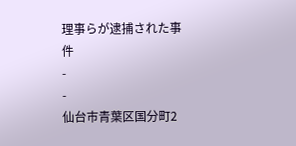理事らが逮捕された事件
-
-
仙台市青葉区国分町2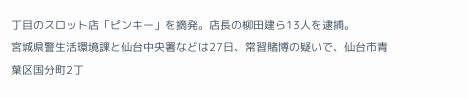丁目のスロット店「ピンキー」を摘発。店長の柳田建ら13人を逮捕。
宮城県警生活環境課と仙台中央署などは27日、常習賭博の疑いで、仙台市青葉区国分町2丁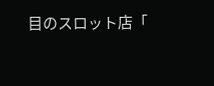目のスロット店「